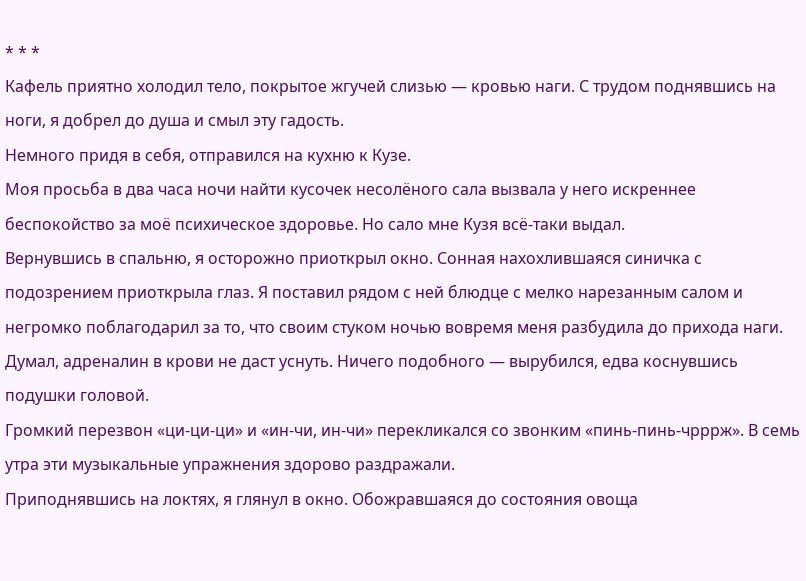* * *
Кафель приятно холодил тело, покрытое жгучей слизью — кровью наги. С трудом поднявшись на ноги, я добрел до душа и смыл эту гадость.
Немного придя в себя, отправился на кухню к Кузе.
Моя просьба в два часа ночи найти кусочек несолёного сала вызвала у него искреннее беспокойство за моё психическое здоровье. Но сало мне Кузя всё-таки выдал.
Вернувшись в спальню, я осторожно приоткрыл окно. Сонная нахохлившаяся синичка с подозрением приоткрыла глаз. Я поставил рядом с ней блюдце с мелко нарезанным салом и негромко поблагодарил за то, что своим стуком ночью вовремя меня разбудила до прихода наги.
Думал, адреналин в крови не даст уснуть. Ничего подобного — вырубился, едва коснувшись подушки головой.
Громкий перезвон «ци-ци-ци» и «ин-чи, ин-чи» перекликался со звонким «пинь-пинь-чрррж». В семь утра эти музыкальные упражнения здорово раздражали.
Приподнявшись на локтях, я глянул в окно. Обожравшаяся до состояния овоща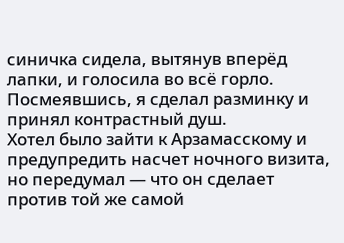синичка сидела, вытянув вперёд лапки, и голосила во всё горло.
Посмеявшись, я сделал разминку и принял контрастный душ.
Хотел было зайти к Арзамасскому и предупредить насчет ночного визита, но передумал — что он сделает против той же самой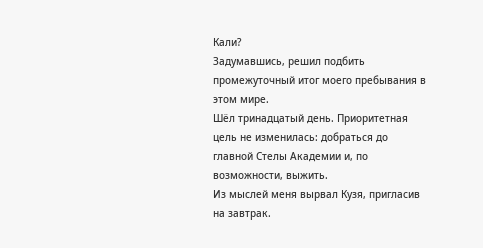Кали?
Задумавшись, решил подбить промежуточный итог моего пребывания в этом мире.
Шёл тринадцатый день. Приоритетная цель не изменилась: добраться до главной Стелы Академии и, по возможности, выжить.
Из мыслей меня вырвал Кузя, пригласив на завтрак.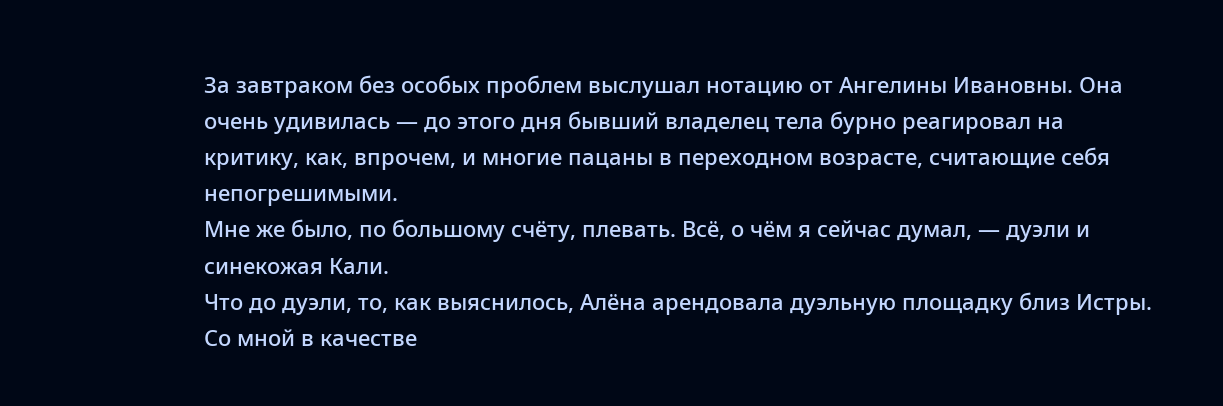За завтраком без особых проблем выслушал нотацию от Ангелины Ивановны. Она очень удивилась — до этого дня бывший владелец тела бурно реагировал на критику, как, впрочем, и многие пацаны в переходном возрасте, считающие себя непогрешимыми.
Мне же было, по большому счёту, плевать. Всё, о чём я сейчас думал, — дуэли и синекожая Кали.
Что до дуэли, то, как выяснилось, Алёна арендовала дуэльную площадку близ Истры. Со мной в качестве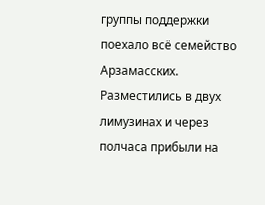группы поддержки поехало всё семейство Арзамасских.
Разместились в двух лимузинах и через полчаса прибыли на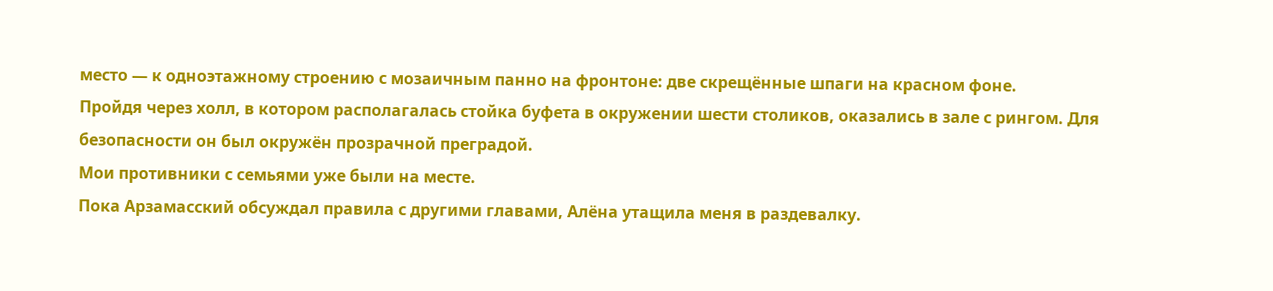место — к одноэтажному строению с мозаичным панно на фронтоне: две скрещённые шпаги на красном фоне.
Пройдя через холл, в котором располагалась стойка буфета в окружении шести столиков, оказались в зале с рингом. Для безопасности он был окружён прозрачной преградой.
Мои противники с семьями уже были на месте.
Пока Арзамасский обсуждал правила с другими главами, Алёна утащила меня в раздевалку.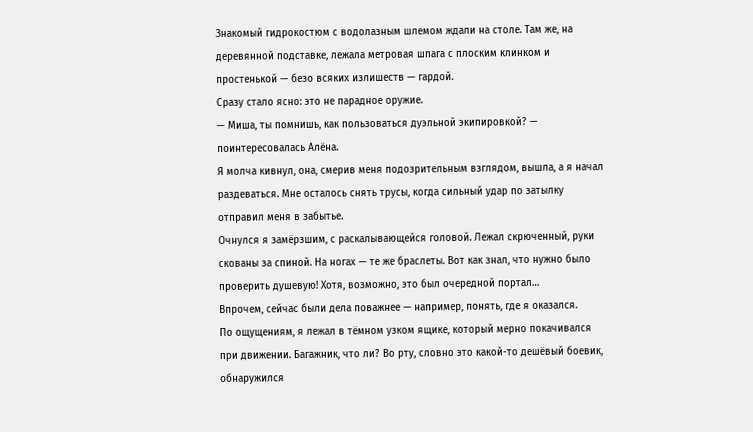Знакомый гидрокостюм с водолазным шлемом ждали на столе. Там же, на деревянной подставке, лежала метровая шпага с плоским клинком и простенькой — безо всяких излишеств — гардой.
Сразу стало ясно: это не парадное оружие.
— Миша, ты помнишь, как пользоваться дуэльной экипировкой? — поинтересовалась Алёна.
Я молча кивнул, она, смерив меня подозрительным взглядом, вышла, а я начал раздеваться. Мне осталось снять трусы, когда сильный удар по затылку отправил меня в забытье.
Очнулся я замёрзшим, с раскалывающейся головой. Лежал скрюченный, руки скованы за спиной. На ногах — те же браслеты. Вот как знал, что нужно было проверить душевую! Хотя, возможно, это был очередной портал…
Впрочем, сейчас были дела поважнее — например, понять, где я оказался.
По ощущениям, я лежал в тёмном узком ящике, который мерно покачивался при движении. Багажник, что ли? Во рту, словно это какой-то дешёвый боевик, обнаружился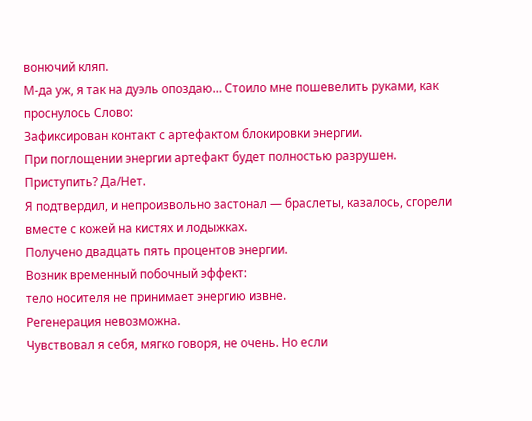вонючий кляп.
М-да уж, я так на дуэль опоздаю… Стоило мне пошевелить руками, как проснулось Слово:
Зафиксирован контакт с артефактом блокировки энергии.
При поглощении энергии артефакт будет полностью разрушен.
Приступить? Да/Нет.
Я подтвердил, и непроизвольно застонал — браслеты, казалось, сгорели вместе с кожей на кистях и лодыжках.
Получено двадцать пять процентов энергии.
Возник временный побочный эффект:
тело носителя не принимает энергию извне.
Регенерация невозможна.
Чувствовал я себя, мягко говоря, не очень. Но если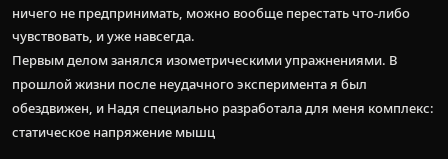ничего не предпринимать, можно вообще перестать что-либо чувствовать, и уже навсегда.
Первым делом занялся изометрическими упражнениями. В прошлой жизни после неудачного эксперимента я был обездвижен, и Надя специально разработала для меня комплекс: статическое напряжение мышц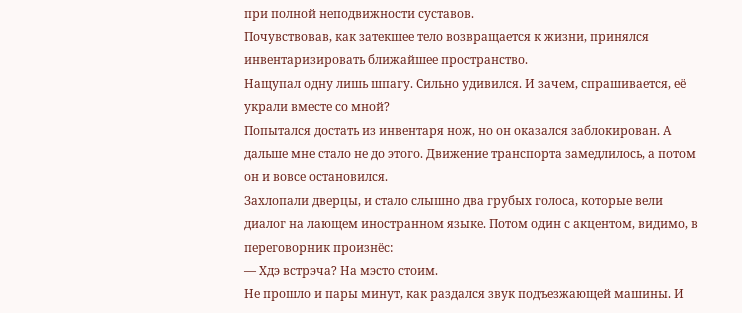при полной неподвижности суставов.
Почувствовав, как затекшее тело возвращается к жизни, принялся инвентаризировать ближайшее пространство.
Нащупал одну лишь шпагу. Сильно удивился. И зачем, спрашивается, её украли вместе со мной?
Попытался достать из инвентаря нож, но он оказался заблокирован. А дальше мне стало не до этого. Движение транспорта замедлилось, а потом он и вовсе остановился.
Захлопали дверцы, и стало слышно два грубых голоса, которые вели диалог на лающем иностранном языке. Потом один с акцентом, видимо, в переговорник произнёс:
— Хдэ встрэча? На мэсто стоим.
Не прошло и пары минут, как раздался звук подъезжающей машины. И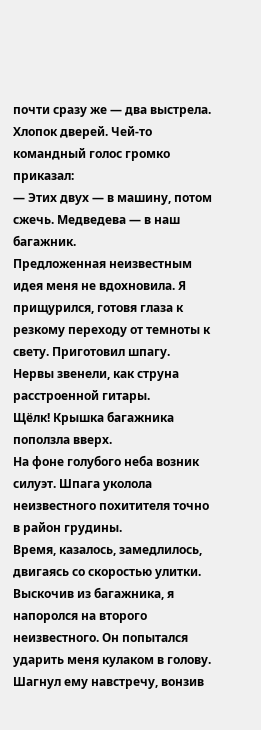почти сразу же — два выстрела. Хлопок дверей. Чей-то командный голос громко приказал:
— Этих двух — в машину, потом сжечь. Медведева — в наш багажник.
Предложенная неизвестным идея меня не вдохновила. Я прищурился, готовя глаза к резкому переходу от темноты к свету. Приготовил шпагу. Нервы звенели, как струна расстроенной гитары.
Щёлк! Крышка багажника поползла вверх.
На фоне голубого неба возник силуэт. Шпага уколола неизвестного похитителя точно в район грудины.
Время, казалось, замедлилось, двигаясь со скоростью улитки.
Выскочив из багажника, я напоролся на второго неизвестного. Он попытался ударить меня кулаком в голову. Шагнул ему навстречу, вонзив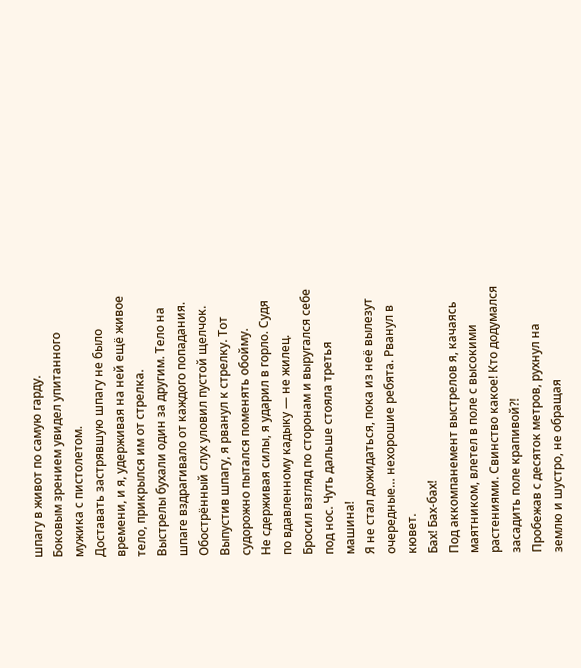шпагу в живот по самую гарду.
Боковым зрением увидел упитанного мужика с пистолетом.
Доставать застрявшую шпагу не было времени, и я, удерживая на ней ещё живое тело, прикрылся им от стрелка.
Выстрелы бухали один за другим. Тело на шпаге вздрагивало от каждого попадания. Обострённый слух уловил пустой щелчок. Выпустив шпагу, я рванул к стрелку. Тот судорожно пытался поменять обойму.
Не сдерживая силы, я ударил в горло. Судя по вдавленному кадыку — не жилец.
Бросил взгляд по сторонам и выругался себе под нос. Чуть дальше стояла третья машина!
Я не стал дожидаться, пока из неё вылезут очередные… нехорошие ребята. Рванул в кювет.
Бах! Бах-бах!
Под аккомпанемент выстрелов я, качаясь маятником, влетел в поле с высокими растениями. Свинство какое! Кто додумался засадить поле крапивой⁈
Пробежав с десяток метров, рухнул на землю и шустро, не обращая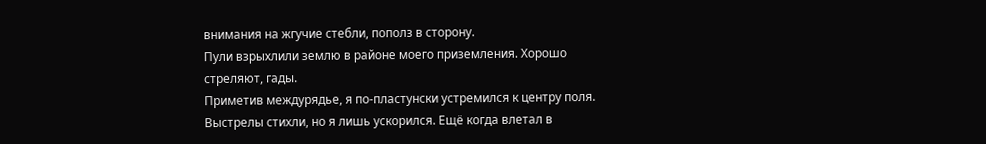внимания на жгучие стебли, пополз в сторону.
Пули взрыхлили землю в районе моего приземления. Хорошо стреляют, гады.
Приметив междурядье, я по-пластунски устремился к центру поля.
Выстрелы стихли, но я лишь ускорился. Ещё когда влетал в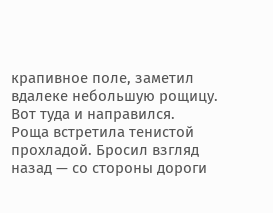крапивное поле, заметил вдалеке небольшую рощицу. Вот туда и направился.
Роща встретила тенистой прохладой. Бросил взгляд назад — со стороны дороги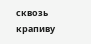сквозь крапиву